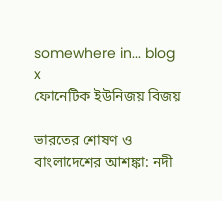somewhere in... blog
x
ফোনেটিক ইউনিজয় বিজয়

ভারতের শোষণ ও বাংলাদেশের আশঙ্কা: নদী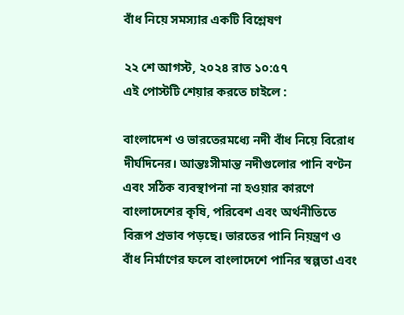বাঁধ নিয়ে সমস্যার একটি বিশ্লেষণ

২২ শে আগস্ট, ২০২৪ রাত ১০:৫৭
এই পোস্টটি শেয়ার করতে চাইলে :

বাংলাদেশ ও ভারতেরমধ্যে নদী বাঁধ নিয়ে বিরোধ দীর্ঘদিনের। আন্তঃসীমান্ত নদীগুলোর পানি বণ্টন এবং সঠিক ব্যবস্থাপনা না হওয়ার কারণে বাংলাদেশের কৃষি, পরিবেশ এবং অর্থনীতিতে বিরূপ প্রভাব পড়ছে। ভারতের পানি নিয়ন্ত্রণ ও বাঁধ নির্মাণের ফলে বাংলাদেশে পানির স্বল্পতা এবং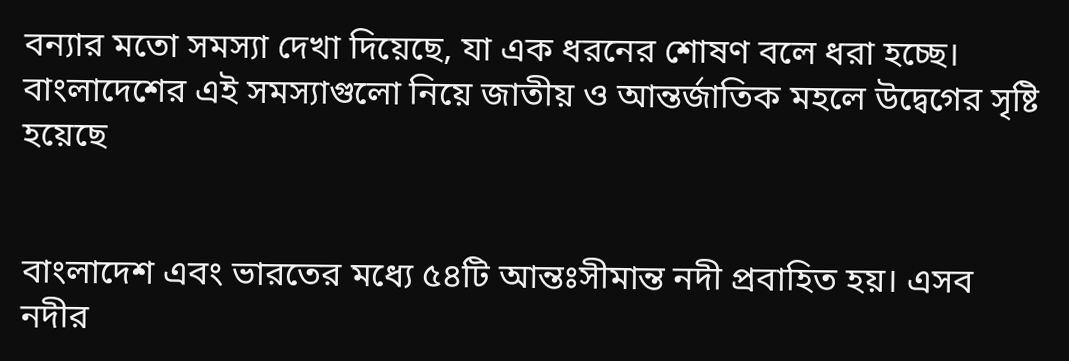বন্যার মতো সমস্যা দেখা দিয়েছে, যা এক ধরনের শোষণ বলে ধরা হচ্ছে। বাংলাদেশের এই সমস্যাগুলো নিয়ে জাতীয় ও আন্তর্জাতিক মহলে উদ্বেগের সৃষ্টি হয়েছে


বাংলাদেশ এবং ভারতের মধ্যে ৫৪টি আন্তঃসীমান্ত নদী প্রবাহিত হয়। এসব নদীর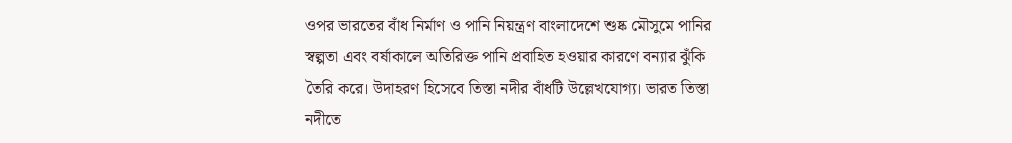ওপর ভারতের বাঁধ নির্মাণ ও পানি নিয়ন্ত্রণ বাংলাদেশে শুষ্ক মৌসুমে পানির স্বল্পতা এবং বর্ষাকালে অতিরিক্ত পানি প্রবাহিত হওয়ার কারণে বন্যার ঝুঁকি তৈরি করে। উদাহরণ হিসেবে তিস্তা নদীর বাঁধটি উল্লেখযোগ্য। ভারত তিস্তা নদীতে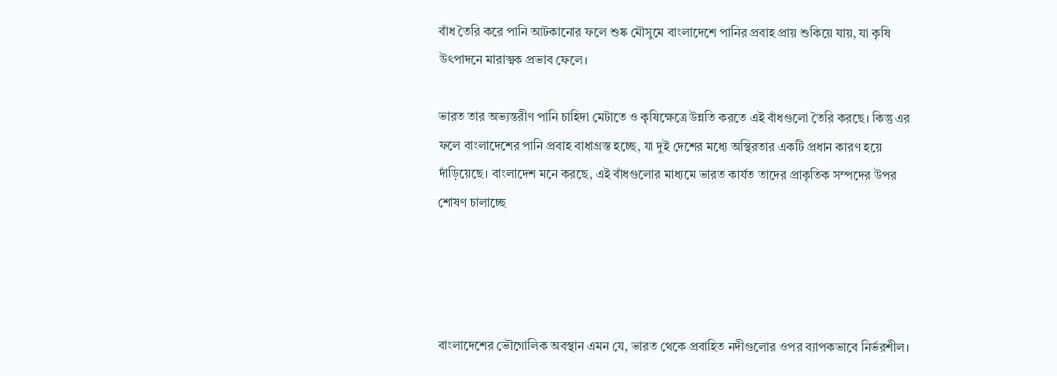বাঁধ তৈরি করে পানি আটকানোর ফলে শুষ্ক মৌসুমে বাংলাদেশে পানির প্রবাহ প্রায় শুকিয়ে যায়, যা কৃষি উৎপাদনে মারাত্মক প্রভাব ফেলে।

ভারত তার অভ্যন্তরীণ পানি চাহিদা মেটাতে ও কৃষিক্ষেত্রে উন্নতি করতে এই বাঁধগুলো তৈরি করছে। কিন্তু এর ফলে বাংলাদেশের পানি প্রবাহ বাধাগ্রস্ত হচ্ছে, যা দুই দেশের মধ্যে অস্থিরতার একটি প্রধান কারণ হয়ে দাঁড়িয়েছে। বাংলাদেশ মনে করছে, এই বাঁধগুলোর মাধ্যমে ভারত কার্যত তাদের প্রাকৃতিক সম্পদের উপর শোষণ চালাচ্ছে




বাংলাদেশের ভৌগোলিক অবস্থান এমন যে, ভারত থেকে প্রবাহিত নদীগুলোর ওপর ব্যাপকভাবে নির্ভরশীল।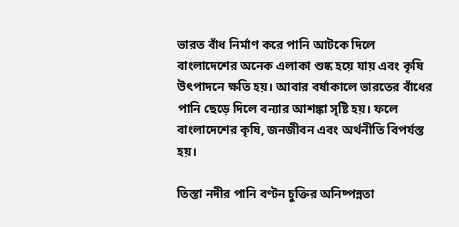ভারত বাঁধ নির্মাণ করে পানি আটকে দিলে বাংলাদেশের অনেক এলাকা শুষ্ক হয়ে যায় এবং কৃষি উৎপাদনে ক্ষতি হয়। আবার বর্ষাকালে ভারতের বাঁধের পানি ছেড়ে দিলে বন্যার আশঙ্কা সৃষ্টি হয়। ফলে বাংলাদেশের কৃষি, জনজীবন এবং অর্থনীতি বিপর্যস্ত হয়।

তিস্তা নদীর পানি বণ্টন চুক্তির অনিষ্পন্নতা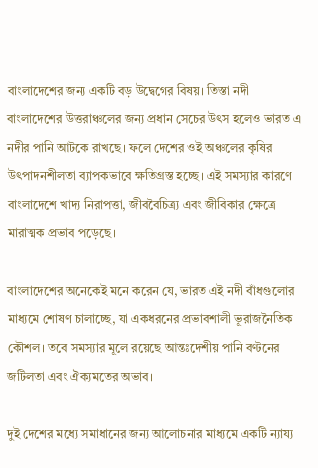বাংলাদেশের জন্য একটি বড় উদ্বেগের বিষয়। তিস্তা নদী বাংলাদেশের উত্তরাঞ্চলের জন্য প্রধান সেচের উৎস হলেও ভারত এ নদীর পানি আটকে রাখছে। ফলে দেশের ওই অঞ্চলের কৃষির উৎপাদনশীলতা ব্যাপকভাবে ক্ষতিগ্রস্ত হচ্ছে। এই সমস্যার কারণে বাংলাদেশে খাদ্য নিরাপত্তা, জীববৈচিত্র্য এবং জীবিকার ক্ষেত্রে মারাত্মক প্রভাব পড়েছে।

বাংলাদেশের অনেকেই মনে করেন যে, ভারত এই নদী বাঁধগুলোর মাধ্যমে শোষণ চালাচ্ছে, যা একধরনের প্রভাবশালী ভূরাজনৈতিক কৌশল। তবে সমস্যার মূলে রয়েছে আন্তঃদেশীয় পানি বণ্টনের জটিলতা এবং ঐক্যমতের অভাব।

দুই দেশের মধ্যে সমাধানের জন্য আলোচনার মাধ্যমে একটি ন্যায্য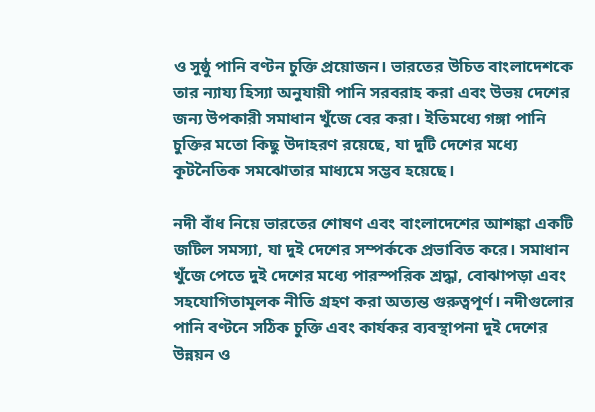ও সুষ্ঠু পানি বণ্টন চুক্তি প্রয়োজন। ভারতের উচিত বাংলাদেশকে তার ন্যায্য হিস্যা অনুযায়ী পানি সরবরাহ করা এবং উভয় দেশের জন্য উপকারী সমাধান খুঁজে বের করা। ইতিমধ্যে গঙ্গা পানি চুক্তির মতো কিছু উদাহরণ রয়েছে, যা দুটি দেশের মধ্যে কূটনৈতিক সমঝোতার মাধ্যমে সম্ভব হয়েছে।

নদী বাঁধ নিয়ে ভারতের শোষণ এবং বাংলাদেশের আশঙ্কা একটি জটিল সমস্যা, যা দুই দেশের সম্পর্ককে প্রভাবিত করে। সমাধান খুঁজে পেতে দুই দেশের মধ্যে পারস্পরিক শ্রদ্ধা, বোঝাপড়া এবং সহযোগিতামূলক নীতি গ্রহণ করা অত্যন্ত গুরুত্বপূর্ণ। নদীগুলোর পানি বণ্টনে সঠিক চুক্তি এবং কার্যকর ব্যবস্থাপনা দুই দেশের উন্নয়ন ও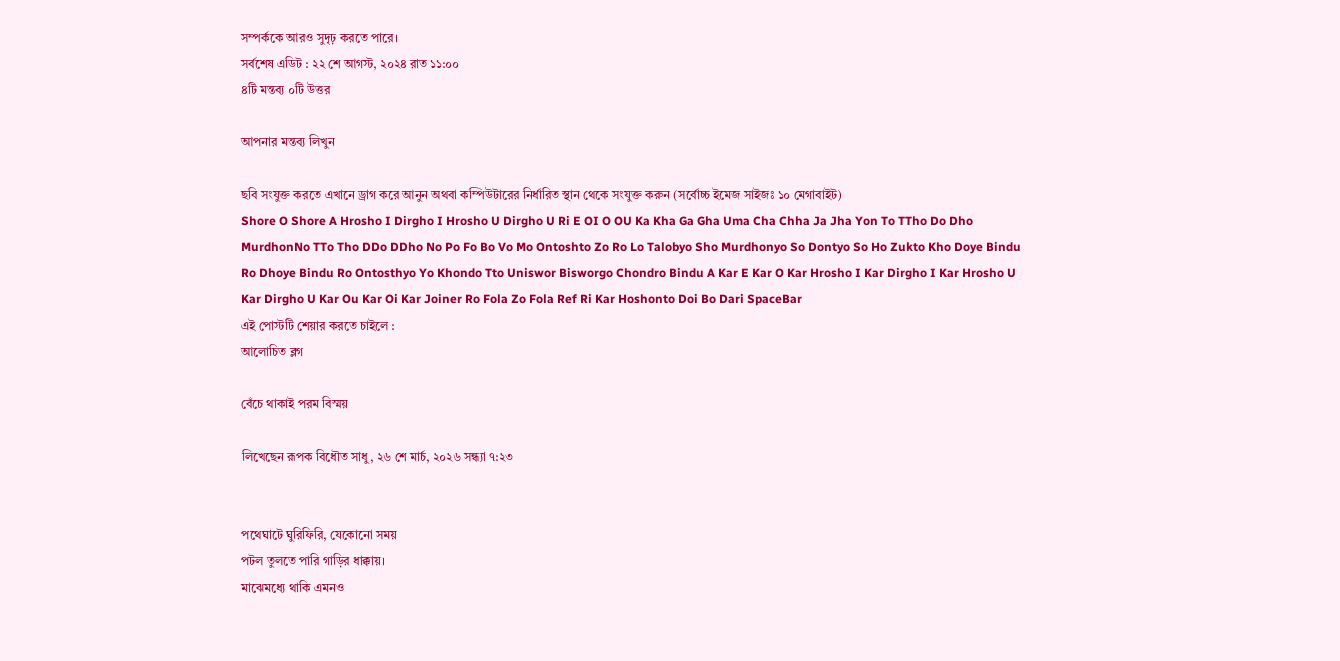সম্পর্ককে আরও সুদৃঢ় করতে পারে।
সর্বশেষ এডিট : ২২ শে আগস্ট, ২০২৪ রাত ১১:০০
৪টি মন্তব্য ০টি উত্তর

আপনার মন্তব্য লিখুন

ছবি সংযুক্ত করতে এখানে ড্রাগ করে আনুন অথবা কম্পিউটারের নির্ধারিত স্থান থেকে সংযুক্ত করুন (সর্বোচ্চ ইমেজ সাইজঃ ১০ মেগাবাইট)
Shore O Shore A Hrosho I Dirgho I Hrosho U Dirgho U Ri E OI O OU Ka Kha Ga Gha Uma Cha Chha Ja Jha Yon To TTho Do Dho MurdhonNo TTo Tho DDo DDho No Po Fo Bo Vo Mo Ontoshto Zo Ro Lo Talobyo Sho Murdhonyo So Dontyo So Ho Zukto Kho Doye Bindu Ro Dhoye Bindu Ro Ontosthyo Yo Khondo Tto Uniswor Bisworgo Chondro Bindu A Kar E Kar O Kar Hrosho I Kar Dirgho I Kar Hrosho U Kar Dirgho U Kar Ou Kar Oi Kar Joiner Ro Fola Zo Fola Ref Ri Kar Hoshonto Doi Bo Dari SpaceBar
এই পোস্টটি শেয়ার করতে চাইলে :
আলোচিত ব্লগ

বেঁচে থাকাই পরম বিস্ময়

লিখেছেন রূপক বিধৌত সাধু, ২৬ শে মার্চ, ২০২৬ সন্ধ্যা ৭:২৩


পথেঘাটে ঘুরিফিরি, যেকোনো সময়
পটল তুলতে পারি গাড়ির ধাক্কায়।
মাঝেমধ্যে থাকি এমনও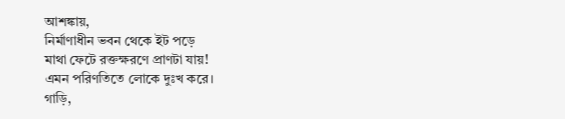আশঙ্কায়,
নির্মাণাধীন ভবন থেকে ইট পড়ে
মাথা ফেটে রক্তক্ষরণে প্রাণটা যায়!
এমন পরিণতিতে লোকে দুঃখ করে।
গাড়ি,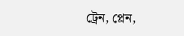ট্রেন, প্লেন,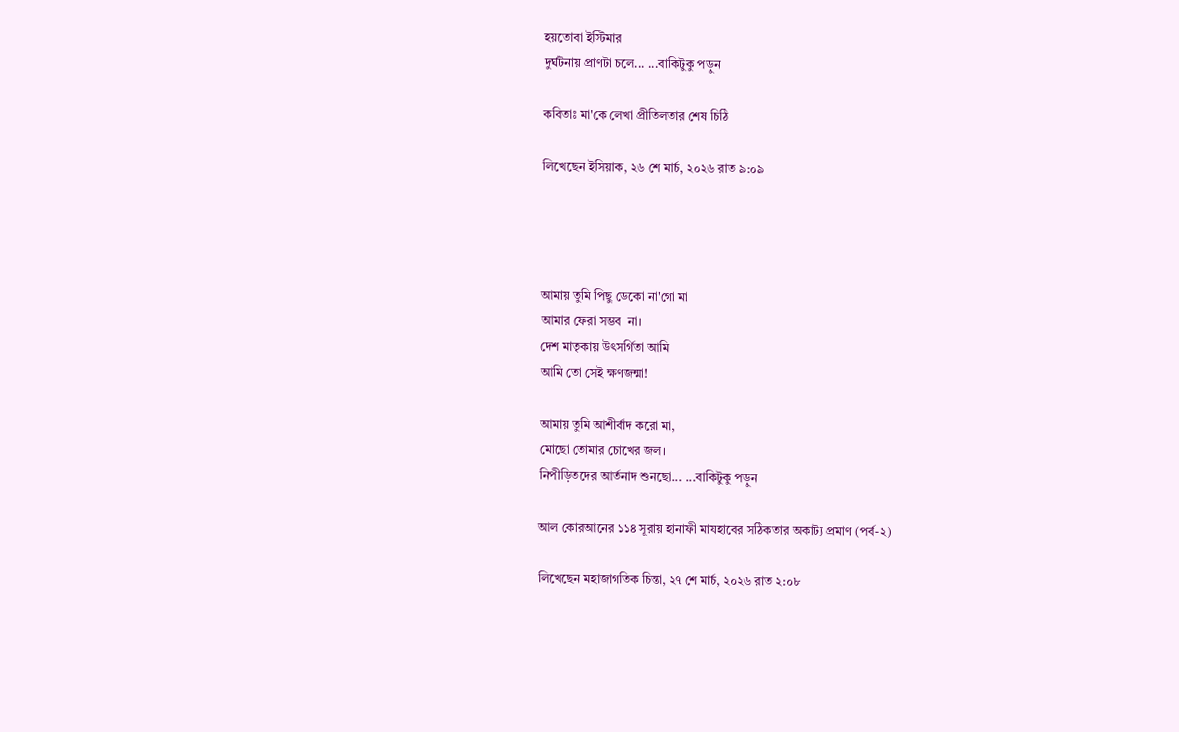হয়তোবা ইস্টিমার
দুর্ঘটনায় প্রাণটা চলে... ...বাকিটুকু পড়ুন

কবিতাঃ মা'কে লেখা প্রীতিলতার শেষ চিঠি

লিখেছেন ইসিয়াক, ২৬ শে মার্চ, ২০২৬ রাত ৯:০৯




আমায় তুমি পিছু ডেকো না'গো মা
আমার ফেরা সম্ভব  না।
দেশ মাতৃকায় উৎসর্গিতা আমি
আমি তো সেই ক্ষণজন্মা!

আমায় তুমি আশীর্বাদ করো মা,
মোছো তোমার চোখের জল।
নিপীড়িতদের আর্তনাদ শুনছো... ...বাকিটুকু পড়ুন

আল কোরআনের ১১৪ সূরায় হানাফী মাযহাবের সঠিকতার অকাট্য প্রমাণ (পর্ব-২)

লিখেছেন মহাজাগতিক চিন্তা, ২৭ শে মার্চ, ২০২৬ রাত ২:০৮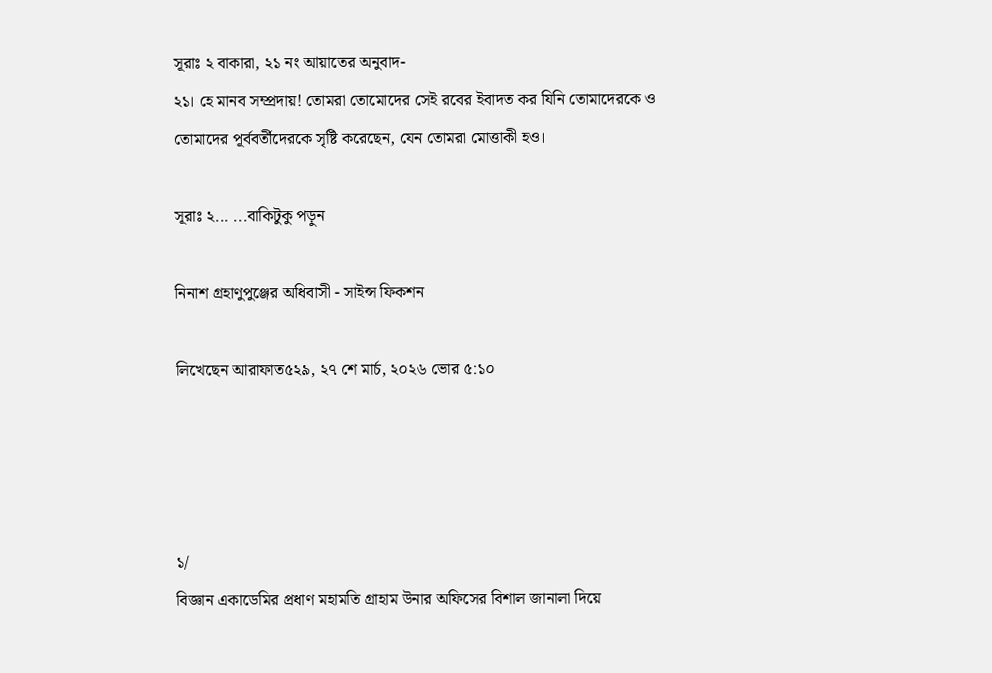সূরাঃ ২ বাকারা, ২১ নং আয়াতের অনুবাদ-
২১। হে মানব সম্প্রদায়! তোমরা তোমোদের সেই রবের ইবাদত কর যিনি তোমাদেরকে ও তোমাদের পূর্ববর্তীদেরকে সৃষ্টি করেছেন, যেন তোমরা মোত্তাকী হও।

সূরাঃ ২... ...বাকিটুকু পড়ুন

নিনাশ গ্রহাণুপুঞ্জের অধিবাসী - সাইন্স ফিকশন

লিখেছেন আরাফাত৫২৯, ২৭ শে মার্চ, ২০২৬ ভোর ৫:১০




১/
বিজ্ঞান একাডেমির প্রধাণ মহামতি গ্রাহাম উনার অফিসের বিশাল জানালা দিয়ে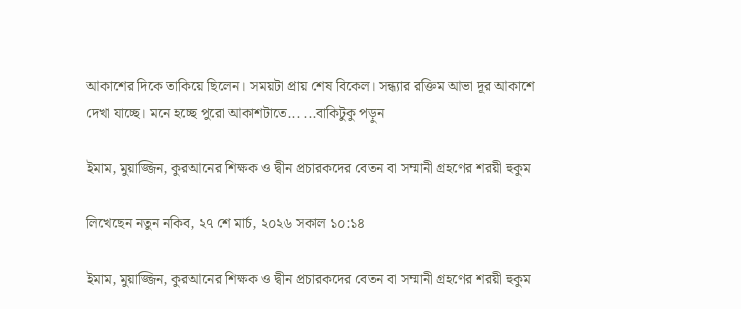আকাশের দিকে তাকিয়ে ছিলেন। সময়টা প্রায় শেষ বিকেল। সন্ধ্যার রক্তিম আভা দূর আকাশে দেখা যাচ্ছে। মনে হচ্ছে পুরো আকাশটাতে... ...বাকিটুকু পড়ুন

ইমাম, মুয়াজ্জিন, কুরআনের শিক্ষক ও দ্বীন প্রচারকদের বেতন বা সম্মানী গ্রহণের শরয়ী হুকুম

লিখেছেন নতুন নকিব, ২৭ শে মার্চ, ২০২৬ সকাল ১০:১৪

ইমাম, মুয়াজ্জিন, কুরআনের শিক্ষক ও দ্বীন প্রচারকদের বেতন বা সম্মানী গ্রহণের শরয়ী হুকুম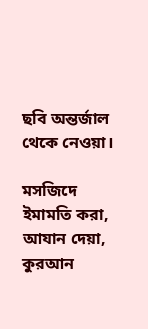ছবি অন্তর্জাল থেকে নেওয়া।

মসজিদে ইমামতি করা, আযান দেয়া, কুরআন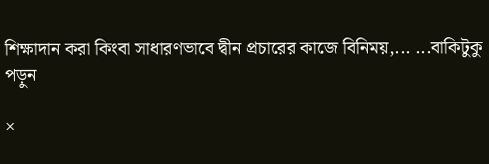শিক্ষাদান করা কিংবা সাধারণভাবে দ্বীন প্রচারের কাজে বিনিময়,... ...বাকিটুকু পড়ুন

×